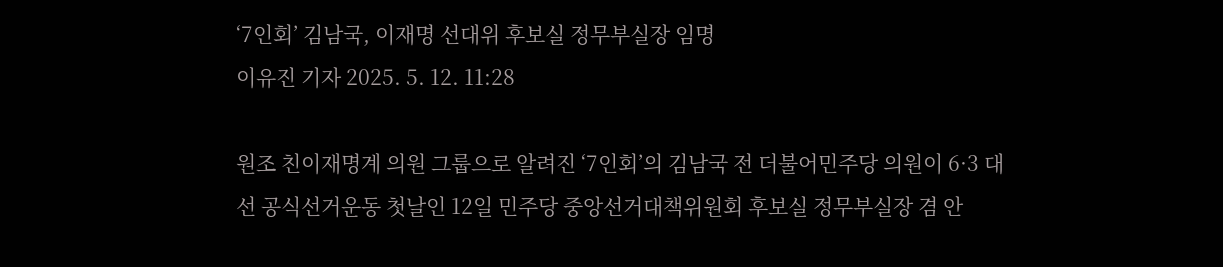‘7인회’ 김남국, 이재명 선대위 후보실 정무부실장 임명
이유진 기자 2025. 5. 12. 11:28

원조 친이재명계 의원 그룹으로 알려진 ‘7인회’의 김남국 전 더불어민주당 의원이 6·3 대선 공식선거운동 첫날인 12일 민주당 중앙선거대책위원회 후보실 정무부실장 겸 안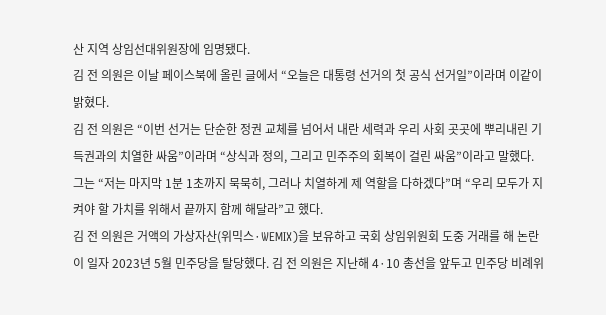산 지역 상임선대위원장에 임명됐다.
김 전 의원은 이날 페이스북에 올린 글에서 “오늘은 대통령 선거의 첫 공식 선거일”이라며 이같이 밝혔다.
김 전 의원은 “이번 선거는 단순한 정권 교체를 넘어서 내란 세력과 우리 사회 곳곳에 뿌리내린 기득권과의 치열한 싸움”이라며 “상식과 정의, 그리고 민주주의 회복이 걸린 싸움”이라고 말했다.
그는 “저는 마지막 1분 1초까지 묵묵히, 그러나 치열하게 제 역할을 다하겠다”며 “우리 모두가 지켜야 할 가치를 위해서 끝까지 함께 해달라”고 했다.
김 전 의원은 거액의 가상자산(위믹스·WEMIX)을 보유하고 국회 상임위원회 도중 거래를 해 논란이 일자 2023년 5월 민주당을 탈당했다. 김 전 의원은 지난해 4·10 총선을 앞두고 민주당 비례위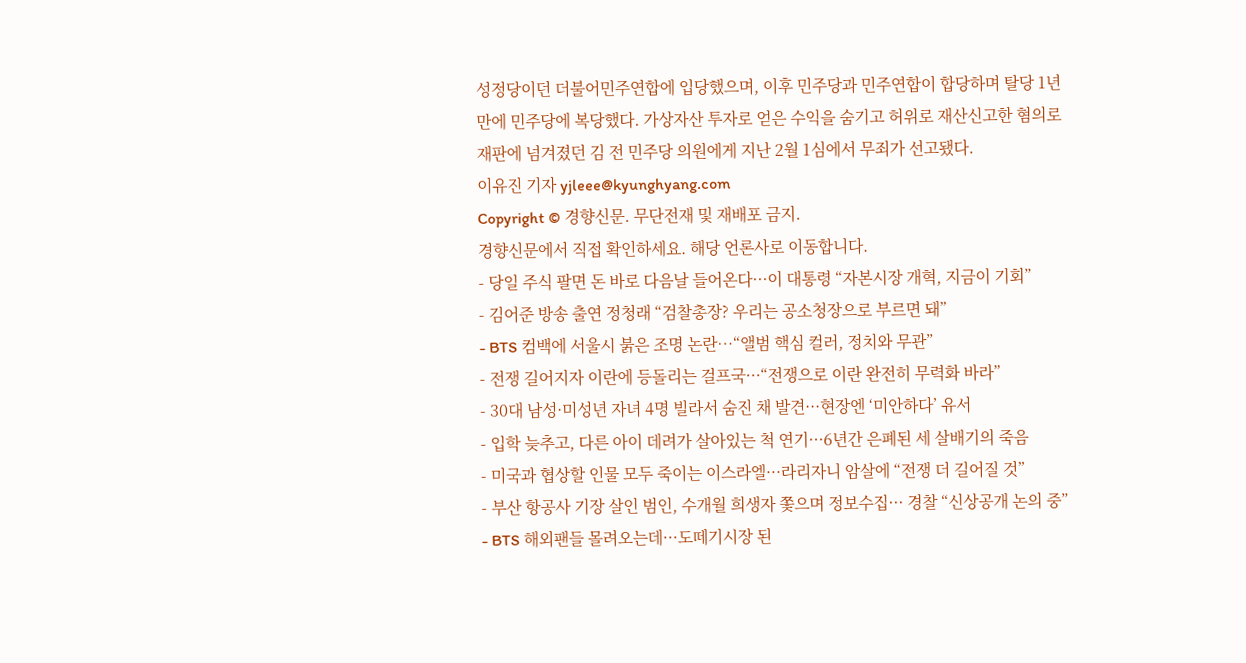성정당이던 더불어민주연합에 입당했으며, 이후 민주당과 민주연합이 합당하며 탈당 1년 만에 민주당에 복당했다. 가상자산 투자로 얻은 수익을 숨기고 허위로 재산신고한 혐의로 재판에 넘겨졌던 김 전 민주당 의원에게 지난 2월 1심에서 무죄가 선고됐다.
이유진 기자 yjleee@kyunghyang.com
Copyright © 경향신문. 무단전재 및 재배포 금지.
경향신문에서 직접 확인하세요. 해당 언론사로 이동합니다.
- 당일 주식 팔면 돈 바로 다음날 들어온다···이 대통령 “자본시장 개혁, 지금이 기회”
- 김어준 방송 출연 정청래 “검찰총장? 우리는 공소청장으로 부르면 돼”
- BTS 컴백에 서울시 붉은 조명 논란…“앨범 핵심 컬러, 정치와 무관”
- 전쟁 길어지자 이란에 등돌리는 걸프국···“전쟁으로 이란 완전히 무력화 바라”
- 30대 남성·미성년 자녀 4명 빌라서 숨진 채 발견···현장엔 ‘미안하다’ 유서
- 입학 늦추고, 다른 아이 데려가 살아있는 척 연기···6년간 은폐된 세 살배기의 죽음
- 미국과 협상할 인물 모두 죽이는 이스라엘···라리자니 암살에 “전쟁 더 길어질 것”
- 부산 항공사 기장 살인 범인, 수개월 희생자 쫓으며 정보수집··· 경찰 “신상공개 논의 중”
- BTS 해외팬들 몰려오는데···도떼기시장 된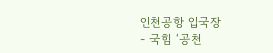인천공항 입국장
- 국힘 ‘공천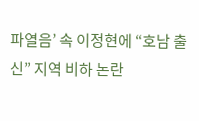파열음’ 속 이정현에 “호남 출신” 지역 비하 논란